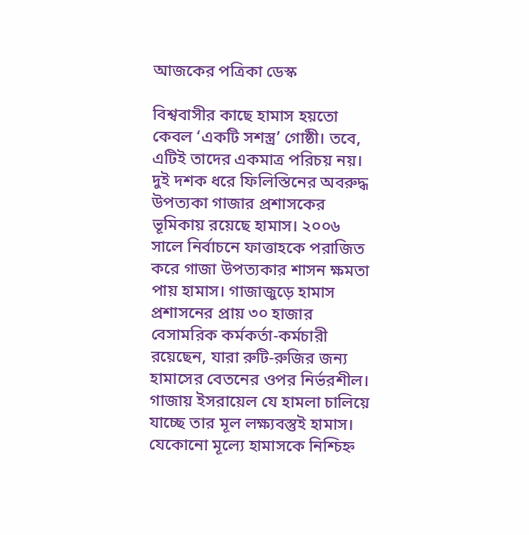আজকের পত্রিকা ডেস্ক

বিশ্ববাসীর কাছে হামাস হয়তো কেবল ‘একটি সশস্ত্র’ গোষ্ঠী। তবে, এটিই তাদের একমাত্র পরিচয় নয়। দুই দশক ধরে ফিলিস্তিনের অবরুদ্ধ উপত্যকা গাজার প্রশাসকের ভূমিকায় রয়েছে হামাস। ২০০৬ সালে নির্বাচনে ফাত্তাহকে পরাজিত করে গাজা উপত্যকার শাসন ক্ষমতা পায় হামাস। গাজাজুড়ে হামাস প্রশাসনের প্রায় ৩০ হাজার বেসামরিক কর্মকর্তা-কর্মচারী রয়েছেন, যারা রুটি-রুজির জন্য হামাসের বেতনের ওপর নির্ভরশীল। গাজায় ইসরায়েল যে হামলা চালিয়ে যাচ্ছে তার মূল লক্ষ্যবস্তুই হামাস। যেকোনো মূল্যে হামাসকে নিশ্চিহ্ন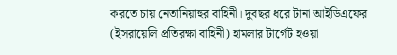করতে চায় নেতানিয়াহুর বাহিনী। দুবছর ধরে টানা আইডিএফের (ইসরায়েলি প্রতিরক্ষা বাহিনী) হামলার টার্গেট হওয়া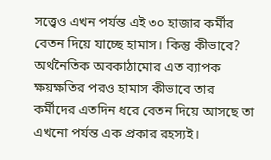সত্ত্বেও এখন পর্যন্ত এই ৩০ হাজার কর্মীর বেতন দিয়ে যাচ্ছে হামাস। কিন্তু কীভাবে?
অর্থনৈতিক অবকাঠামোর এত ব্যাপক ক্ষয়ক্ষতির পরও হামাস কীভাবে তার কর্মীদের এতদিন ধরে বেতন দিয়ে আসছে তা এখনো পর্যন্ত এক প্রকার রহস্যই।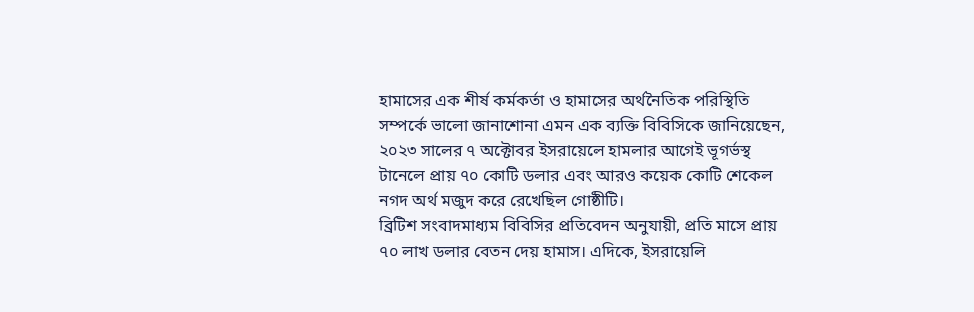হামাসের এক শীর্ষ কর্মকর্তা ও হামাসের অর্থনৈতিক পরিস্থিতি সম্পর্কে ভালো জানাশোনা এমন এক ব্যক্তি বিবিসিকে জানিয়েছেন, ২০২৩ সালের ৭ অক্টোবর ইসরায়েলে হামলার আগেই ভূগর্ভস্থ টানেলে প্রায় ৭০ কোটি ডলার এবং আরও কয়েক কোটি শেকেল নগদ অর্থ মজুদ করে রেখেছিল গোষ্ঠীটি।
ব্রিটিশ সংবাদমাধ্যম বিবিসির প্রতিবেদন অনুযায়ী, প্রতি মাসে প্রায় ৭০ লাখ ডলার বেতন দেয় হামাস। এদিকে, ইসরায়েলি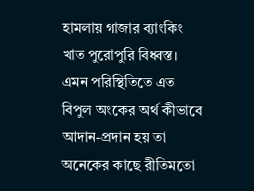হামলায় গাজার ব্যাংকিং খাত পুরোপুরি বিধ্বস্ত। এমন পরিস্থিতিতে এত বিপুল অংকের অর্থ কীভাবে আদান-প্রদান হয় তা অনেকের কাছে রীতিমতো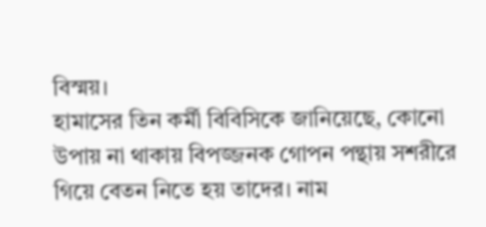বিস্ময়।
হামাসের তিন কর্মী বিবিসিকে জানিয়েছে, কোনো উপায় না থাকায় বিপজ্জনক গোপন পন্থায় সশরীরে গিয়ে বেতন নিতে হয় তাদের। নাম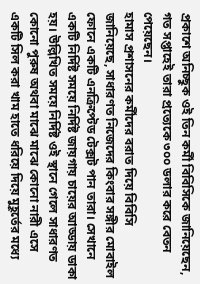প্রকাশে অনিচ্ছুক ওই তিন কর্মী বিবিসিকে জানিয়েছেন, গত সপ্তাহেই তারা প্রত্যেকে ৩০০ ডলার করে বেতন পেয়েছেন।
হামাস প্রশাসনের কর্মীদের বরাত দিয়ে বিবিসি জানিয়েছে, সাধারণত নিজেদের কিংবার সঙ্গীর মোবাইল ফোনে একটি এনক্রিপ্টেড টেক্সট পান তারা। সেখানে একটি নির্দিষ্ট সময়ে নির্দিষ্ট জায়গায় চায়ের আড্ডায় ডাকা হয়। উল্লিখিত সময়ে নির্দিষ্ট ওই স্থানে গেলে সাধারণত কোনো পুরুষ অথবা মাঝে মাঝে কোনো নারী এসে একটি সিল করা খাম হাতে ধরিয়ে দিয়ে মুহূর্তের মধ্যে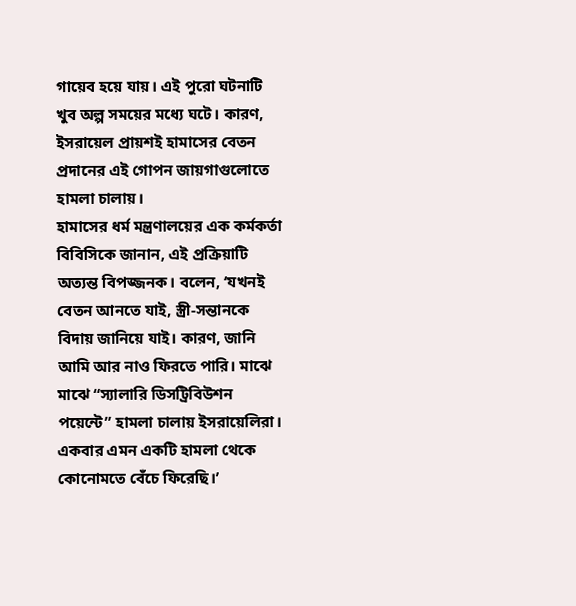গায়েব হয়ে যায়। এই পুরো ঘটনাটি খুব অল্প সময়ের মধ্যে ঘটে। কারণ, ইসরায়েল প্রায়শই হামাসের বেতন প্রদানের এই গোপন জায়গাগুলোতে হামলা চালায়।
হামাসের ধর্ম মন্ত্রণালয়ের এক কর্মকর্তা বিবিসিকে জানান, এই প্রক্রিয়াটি অত্যন্ত বিপজ্জনক। বলেন, ‘যখনই বেতন আনতে যাই, স্ত্রী-সন্তানকে বিদায় জানিয়ে যাই। কারণ, জানি আমি আর নাও ফিরতে পারি। মাঝে মাঝে “স্যালারি ডিসট্রিবিউশন পয়েন্টে” হামলা চালায় ইসরায়েলিরা। একবার এমন একটি হামলা থেকে কোনোমতে বেঁচে ফিরেছি।’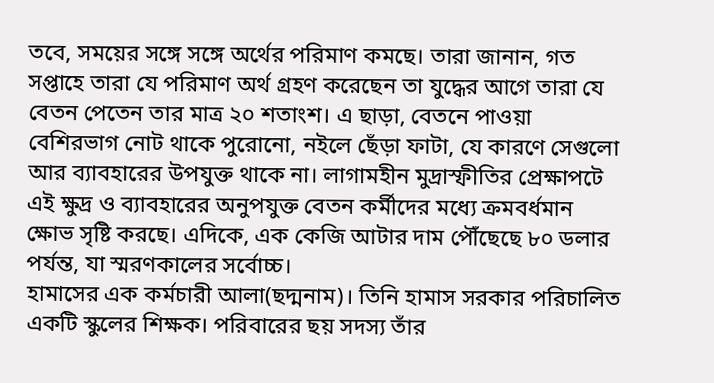তবে, সময়ের সঙ্গে সঙ্গে অর্থের পরিমাণ কমছে। তারা জানান, গত সপ্তাহে তারা যে পরিমাণ অর্থ গ্রহণ করেছেন তা যুদ্ধের আগে তারা যে বেতন পেতেন তার মাত্র ২০ শতাংশ। এ ছাড়া, বেতনে পাওয়া বেশিরভাগ নোট থাকে পুরোনো, নইলে ছেঁড়া ফাটা, যে কারণে সেগুলো আর ব্যাবহারের উপযুক্ত থাকে না। লাগামহীন মুদ্রাস্ফীতির প্রেক্ষাপটে এই ক্ষুদ্র ও ব্যাবহারের অনুপযুক্ত বেতন কর্মীদের মধ্যে ক্রমবর্ধমান ক্ষোভ সৃষ্টি করছে। এদিকে, এক কেজি আটার দাম পৌঁছেছে ৮০ ডলার পর্যন্ত, যা স্মরণকালের সর্বোচ্চ।
হামাসের এক কর্মচারী আলা(ছদ্মনাম)। তিনি হামাস সরকার পরিচালিত একটি স্কুলের শিক্ষক। পরিবারের ছয় সদস্য তাঁর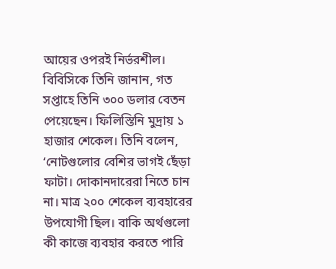আয়ের ওপরই নির্ভরশীল। বিবিসিকে তিনি জানান, গত সপ্তাহে তিনি ৩০০ ডলার বেতন পেয়েছেন। ফিলিস্তিনি মুদ্রায় ১ হাজার শেকেল। তিনি বলেন, ‘নোটগুলোর বেশির ভাগই ছেঁড়া ফাটা। দোকানদারেরা নিতে চান না। মাত্র ২০০ শেকেল ব্যবহারের উপযোগী ছিল। বাকি অর্থগুলো কী কাজে ব্যবহার করতে পারি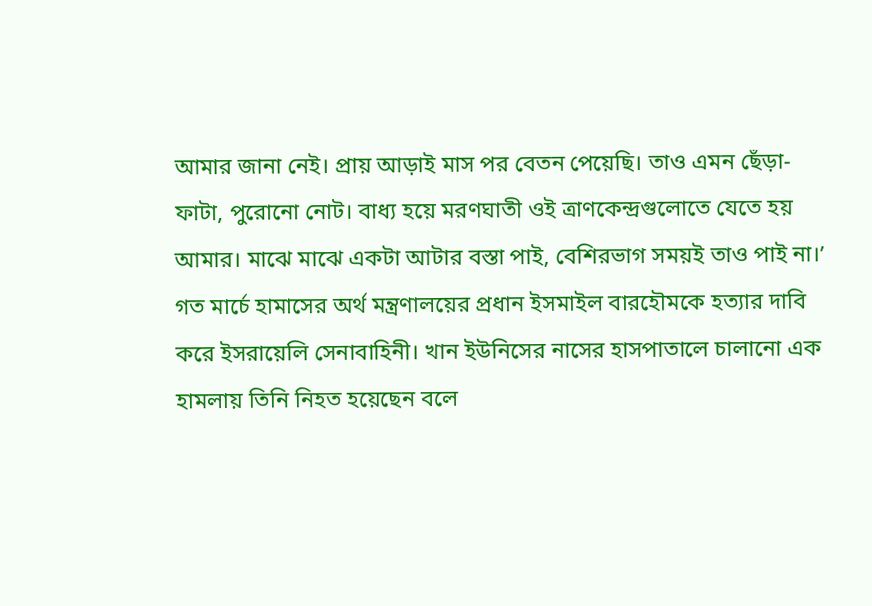আমার জানা নেই। প্রায় আড়াই মাস পর বেতন পেয়েছি। তাও এমন ছেঁড়া-ফাটা, পুরোনো নোট। বাধ্য হয়ে মরণঘাতী ওই ত্রাণকেন্দ্রগুলোতে যেতে হয় আমার। মাঝে মাঝে একটা আটার বস্তা পাই, বেশিরভাগ সময়ই তাও পাই না।’
গত মার্চে হামাসের অর্থ মন্ত্রণালয়ের প্রধান ইসমাইল বারহৌমকে হত্যার দাবি করে ইসরায়েলি সেনাবাহিনী। খান ইউনিসের নাসের হাসপাতালে চালানো এক হামলায় তিনি নিহত হয়েছেন বলে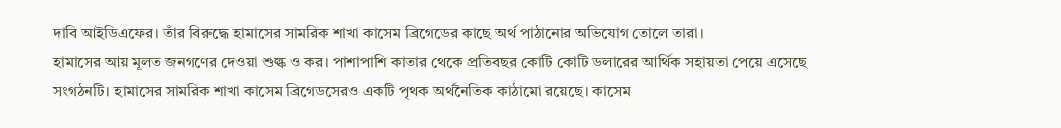দাবি আইডিএফের। তাঁর বিরুদ্ধে হামাসের সামরিক শাখা কাসেম ব্রিগেডের কাছে অর্থ পাঠানোর অভিযোগ তোলে তারা।
হামাসের আয় মূলত জনগণের দেওয়া শুল্ক ও কর। পাশাপাশি কাতার থেকে প্রতিবছর কোটি কোটি ডলারের আর্থিক সহায়তা পেয়ে এসেছে সংগঠনটি। হামাসের সামরিক শাখা কাসেম ব্রিগেডসেরও একটি পৃথক অর্থনৈতিক কাঠামো রয়েছে। কাসেম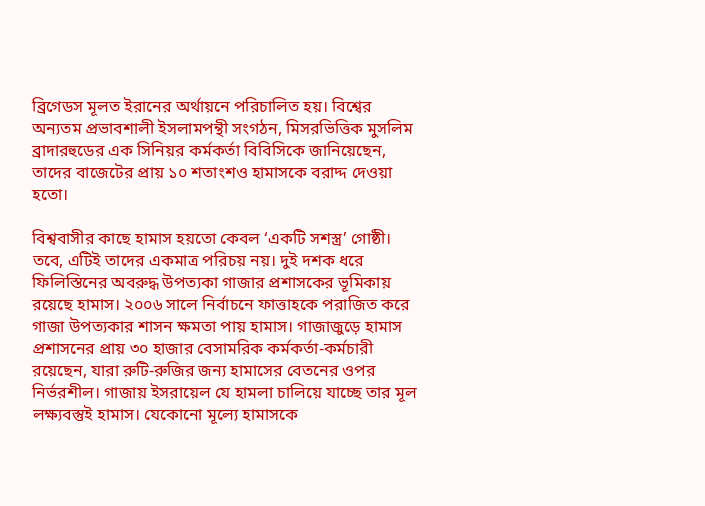ব্রিগেডস মূলত ইরানের অর্থায়নে পরিচালিত হয়। বিশ্বের অন্যতম প্রভাবশালী ইসলামপন্থী সংগঠন, মিসরভিত্তিক মুসলিম ব্রাদারহুডের এক সিনিয়র কর্মকর্তা বিবিসিকে জানিয়েছেন, তাদের বাজেটের প্রায় ১০ শতাংশও হামাসকে বরাদ্দ দেওয়া হতো।

বিশ্ববাসীর কাছে হামাস হয়তো কেবল ‘একটি সশস্ত্র’ গোষ্ঠী। তবে, এটিই তাদের একমাত্র পরিচয় নয়। দুই দশক ধরে ফিলিস্তিনের অবরুদ্ধ উপত্যকা গাজার প্রশাসকের ভূমিকায় রয়েছে হামাস। ২০০৬ সালে নির্বাচনে ফাত্তাহকে পরাজিত করে গাজা উপত্যকার শাসন ক্ষমতা পায় হামাস। গাজাজুড়ে হামাস প্রশাসনের প্রায় ৩০ হাজার বেসামরিক কর্মকর্তা-কর্মচারী রয়েছেন, যারা রুটি-রুজির জন্য হামাসের বেতনের ওপর নির্ভরশীল। গাজায় ইসরায়েল যে হামলা চালিয়ে যাচ্ছে তার মূল লক্ষ্যবস্তুই হামাস। যেকোনো মূল্যে হামাসকে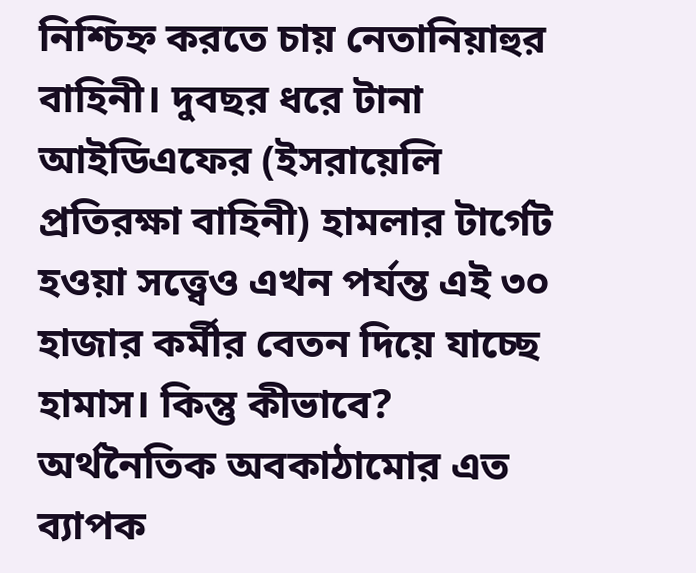নিশ্চিহ্ন করতে চায় নেতানিয়াহুর বাহিনী। দুবছর ধরে টানা আইডিএফের (ইসরায়েলি প্রতিরক্ষা বাহিনী) হামলার টার্গেট হওয়া সত্ত্বেও এখন পর্যন্ত এই ৩০ হাজার কর্মীর বেতন দিয়ে যাচ্ছে হামাস। কিন্তু কীভাবে?
অর্থনৈতিক অবকাঠামোর এত ব্যাপক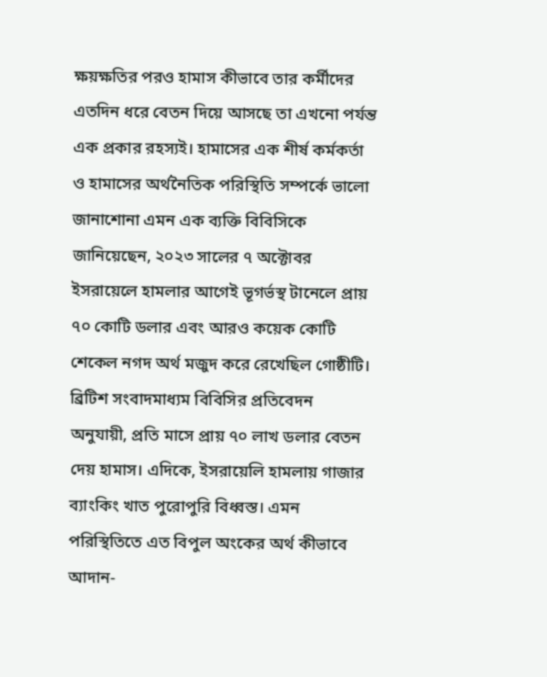ক্ষয়ক্ষতির পরও হামাস কীভাবে তার কর্মীদের এতদিন ধরে বেতন দিয়ে আসছে তা এখনো পর্যন্ত এক প্রকার রহস্যই। হামাসের এক শীর্ষ কর্মকর্তা ও হামাসের অর্থনৈতিক পরিস্থিতি সম্পর্কে ভালো জানাশোনা এমন এক ব্যক্তি বিবিসিকে জানিয়েছেন, ২০২৩ সালের ৭ অক্টোবর ইসরায়েলে হামলার আগেই ভূগর্ভস্থ টানেলে প্রায় ৭০ কোটি ডলার এবং আরও কয়েক কোটি শেকেল নগদ অর্থ মজুদ করে রেখেছিল গোষ্ঠীটি।
ব্রিটিশ সংবাদমাধ্যম বিবিসির প্রতিবেদন অনুযায়ী, প্রতি মাসে প্রায় ৭০ লাখ ডলার বেতন দেয় হামাস। এদিকে, ইসরায়েলি হামলায় গাজার ব্যাংকিং খাত পুরোপুরি বিধ্বস্ত। এমন পরিস্থিতিতে এত বিপুল অংকের অর্থ কীভাবে আদান-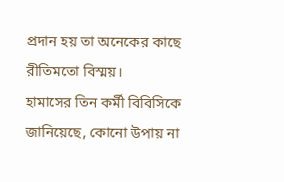প্রদান হয় তা অনেকের কাছে রীতিমতো বিস্ময়।
হামাসের তিন কর্মী বিবিসিকে জানিয়েছে, কোনো উপায় না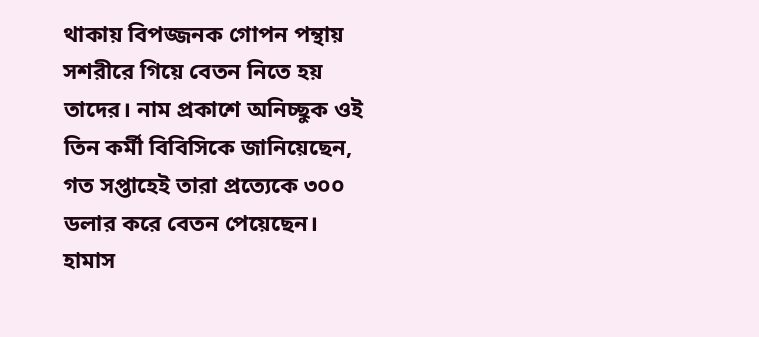থাকায় বিপজ্জনক গোপন পন্থায় সশরীরে গিয়ে বেতন নিতে হয় তাদের। নাম প্রকাশে অনিচ্ছুক ওই তিন কর্মী বিবিসিকে জানিয়েছেন, গত সপ্তাহেই তারা প্রত্যেকে ৩০০ ডলার করে বেতন পেয়েছেন।
হামাস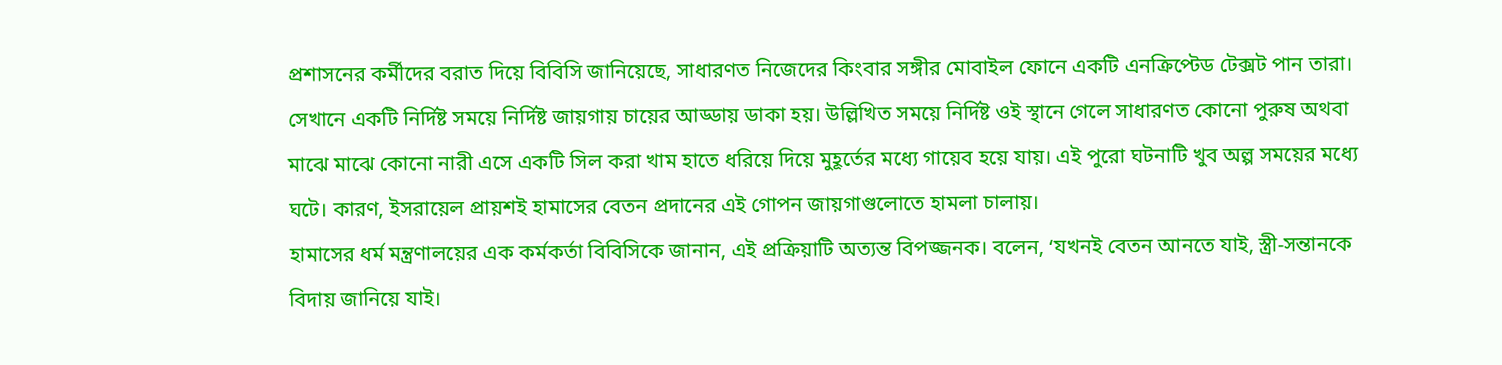প্রশাসনের কর্মীদের বরাত দিয়ে বিবিসি জানিয়েছে, সাধারণত নিজেদের কিংবার সঙ্গীর মোবাইল ফোনে একটি এনক্রিপ্টেড টেক্সট পান তারা। সেখানে একটি নির্দিষ্ট সময়ে নির্দিষ্ট জায়গায় চায়ের আড্ডায় ডাকা হয়। উল্লিখিত সময়ে নির্দিষ্ট ওই স্থানে গেলে সাধারণত কোনো পুরুষ অথবা মাঝে মাঝে কোনো নারী এসে একটি সিল করা খাম হাতে ধরিয়ে দিয়ে মুহূর্তের মধ্যে গায়েব হয়ে যায়। এই পুরো ঘটনাটি খুব অল্প সময়ের মধ্যে ঘটে। কারণ, ইসরায়েল প্রায়শই হামাসের বেতন প্রদানের এই গোপন জায়গাগুলোতে হামলা চালায়।
হামাসের ধর্ম মন্ত্রণালয়ের এক কর্মকর্তা বিবিসিকে জানান, এই প্রক্রিয়াটি অত্যন্ত বিপজ্জনক। বলেন, ‘যখনই বেতন আনতে যাই, স্ত্রী-সন্তানকে বিদায় জানিয়ে যাই।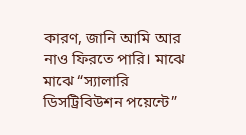কারণ, জানি আমি আর নাও ফিরতে পারি। মাঝে মাঝে “স্যালারি ডিসট্রিবিউশন পয়েন্টে”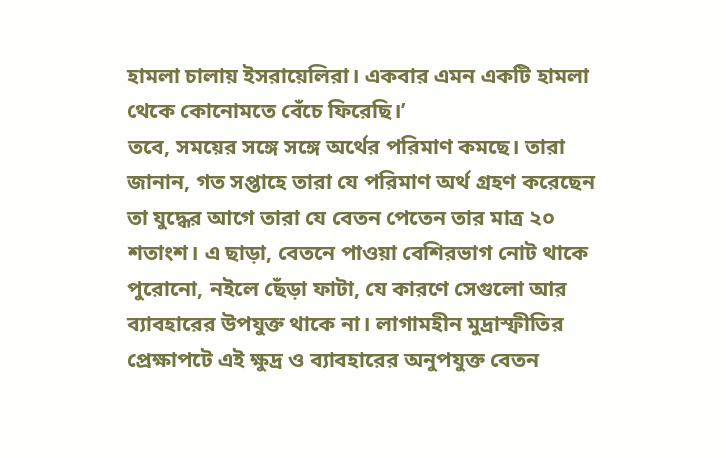হামলা চালায় ইসরায়েলিরা। একবার এমন একটি হামলা থেকে কোনোমতে বেঁচে ফিরেছি।’
তবে, সময়ের সঙ্গে সঙ্গে অর্থের পরিমাণ কমছে। তারা জানান, গত সপ্তাহে তারা যে পরিমাণ অর্থ গ্রহণ করেছেন তা যুদ্ধের আগে তারা যে বেতন পেতেন তার মাত্র ২০ শতাংশ। এ ছাড়া, বেতনে পাওয়া বেশিরভাগ নোট থাকে পুরোনো, নইলে ছেঁড়া ফাটা, যে কারণে সেগুলো আর ব্যাবহারের উপযুক্ত থাকে না। লাগামহীন মুদ্রাস্ফীতির প্রেক্ষাপটে এই ক্ষুদ্র ও ব্যাবহারের অনুপযুক্ত বেতন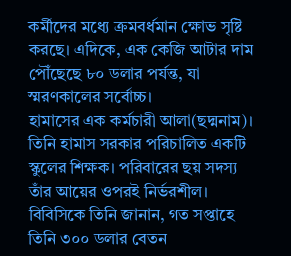কর্মীদের মধ্যে ক্রমবর্ধমান ক্ষোভ সৃষ্টি করছে। এদিকে, এক কেজি আটার দাম পৌঁছেছে ৮০ ডলার পর্যন্ত, যা স্মরণকালের সর্বোচ্চ।
হামাসের এক কর্মচারী আলা(ছদ্মনাম)। তিনি হামাস সরকার পরিচালিত একটি স্কুলের শিক্ষক। পরিবারের ছয় সদস্য তাঁর আয়ের ওপরই নির্ভরশীল। বিবিসিকে তিনি জানান, গত সপ্তাহে তিনি ৩০০ ডলার বেতন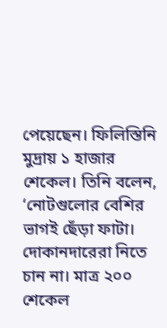পেয়েছেন। ফিলিস্তিনি মুদ্রায় ১ হাজার শেকেল। তিনি বলেন, ‘নোটগুলোর বেশির ভাগই ছেঁড়া ফাটা। দোকানদারেরা নিতে চান না। মাত্র ২০০ শেকেল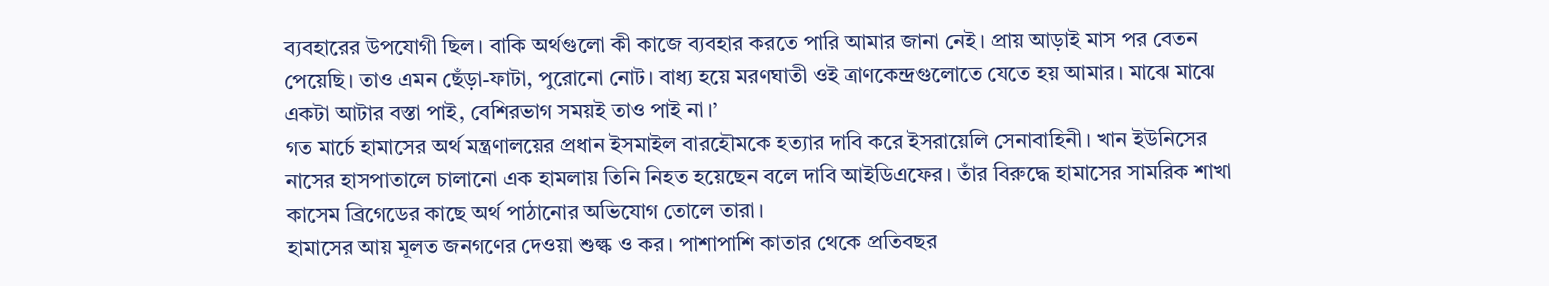ব্যবহারের উপযোগী ছিল। বাকি অর্থগুলো কী কাজে ব্যবহার করতে পারি আমার জানা নেই। প্রায় আড়াই মাস পর বেতন পেয়েছি। তাও এমন ছেঁড়া-ফাটা, পুরোনো নোট। বাধ্য হয়ে মরণঘাতী ওই ত্রাণকেন্দ্রগুলোতে যেতে হয় আমার। মাঝে মাঝে একটা আটার বস্তা পাই, বেশিরভাগ সময়ই তাও পাই না।’
গত মার্চে হামাসের অর্থ মন্ত্রণালয়ের প্রধান ইসমাইল বারহৌমকে হত্যার দাবি করে ইসরায়েলি সেনাবাহিনী। খান ইউনিসের নাসের হাসপাতালে চালানো এক হামলায় তিনি নিহত হয়েছেন বলে দাবি আইডিএফের। তাঁর বিরুদ্ধে হামাসের সামরিক শাখা কাসেম ব্রিগেডের কাছে অর্থ পাঠানোর অভিযোগ তোলে তারা।
হামাসের আয় মূলত জনগণের দেওয়া শুল্ক ও কর। পাশাপাশি কাতার থেকে প্রতিবছর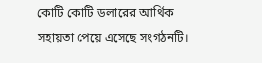কোটি কোটি ডলারের আর্থিক সহায়তা পেয়ে এসেছে সংগঠনটি।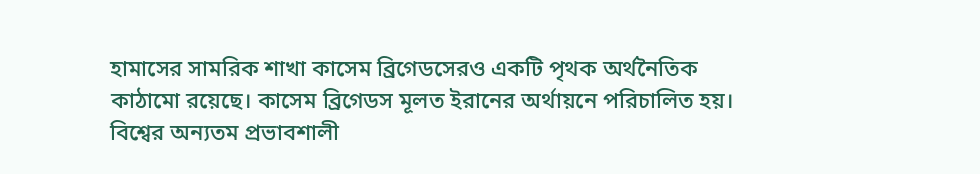হামাসের সামরিক শাখা কাসেম ব্রিগেডসেরও একটি পৃথক অর্থনৈতিক কাঠামো রয়েছে। কাসেম ব্রিগেডস মূলত ইরানের অর্থায়নে পরিচালিত হয়। বিশ্বের অন্যতম প্রভাবশালী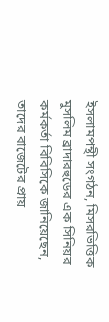ইসলামপন্থী সংগঠন, মিসরভিত্তিক মুসলিম ব্রাদারহুডের এক সিনিয়র কর্মকর্তা বিবিসিকে জানিয়েছেন, তাদের বাজেটের প্রায়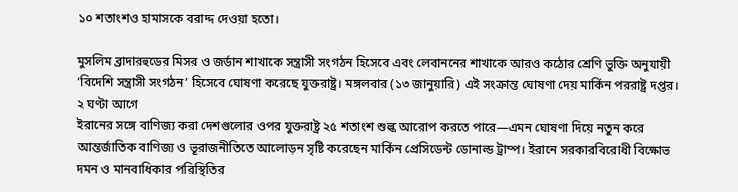১০ শতাংশও হামাসকে বরাদ্দ দেওয়া হতো।

মুসলিম ব্রাদারহুডের মিসর ও জর্ডান শাখাকে সন্ত্রাসী সংগঠন হিসেবে এবং লেবাননের শাখাকে আরও কঠোর শ্রেণি ভুক্তি অনুযায়ী ‘বিদেশি সন্ত্রাসী সংগঠন’ হিসেবে ঘোষণা করেছে যুক্তরাষ্ট্র। মঙ্গলবার (১৩ জানুয়ারি) এই সংক্রান্ত ঘোষণা দেয় মার্কিন পররাষ্ট্র দপ্তর।
২ ঘণ্টা আগে
ইরানের সঙ্গে বাণিজ্য করা দেশগুলোর ওপর যুক্তরাষ্ট্র ২৫ শতাংশ শুল্ক আরোপ করতে পারে—এমন ঘোষণা দিয়ে নতুন করে আন্তর্জাতিক বাণিজ্য ও ভূরাজনীতিতে আলোড়ন সৃষ্টি করেছেন মার্কিন প্রেসিডেন্ট ডোনাল্ড ট্রাম্প। ইরানে সরকারবিরোধী বিক্ষোভ দমন ও মানবাধিকার পরিস্থিতির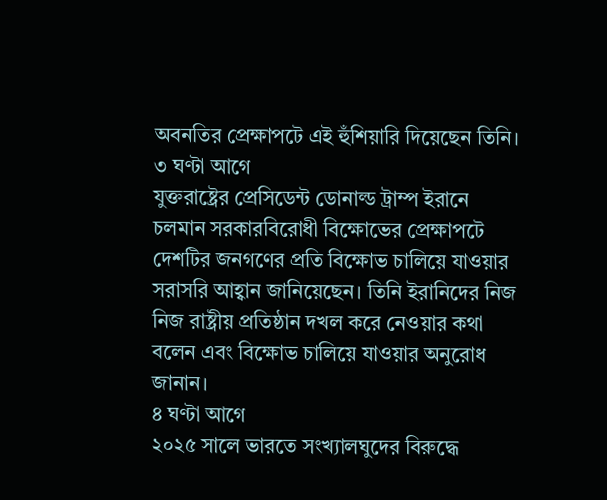অবনতির প্রেক্ষাপটে এই হুঁশিয়ারি দিয়েছেন তিনি।
৩ ঘণ্টা আগে
যুক্তরাষ্ট্রের প্রেসিডেন্ট ডোনাল্ড ট্রাম্প ইরানে চলমান সরকারবিরোধী বিক্ষোভের প্রেক্ষাপটে দেশটির জনগণের প্রতি বিক্ষোভ চালিয়ে যাওয়ার সরাসরি আহ্বান জানিয়েছেন। তিনি ইরানিদের নিজ নিজ রাষ্ট্রীয় প্রতিষ্ঠান দখল করে নেওয়ার কথা বলেন এবং বিক্ষোভ চালিয়ে যাওয়ার অনুরোধ জানান।
৪ ঘণ্টা আগে
২০২৫ সালে ভারতে সংখ্যালঘুদের বিরুদ্ধে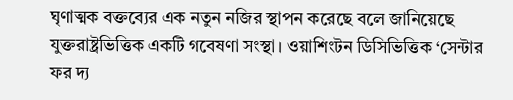ঘৃণাত্মক বক্তব্যের এক নতুন নজির স্থাপন করেছে বলে জানিয়েছে যুক্তরাষ্ট্রভিত্তিক একটি গবেষণা সংস্থা। ওয়াশিংটন ডিসিভিত্তিক ‘সেন্টার ফর দ্য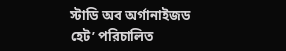স্টাডি অব অর্গানাইজড হেট’ পরিচালিত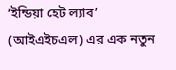‘ইন্ডিয়া হেট ল্যাব’ (আইএইচএল) এর এক নতুন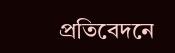প্রতিবেদনে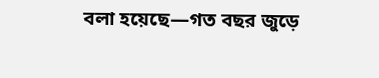বলা হয়েছে—গত বছর জুড়ে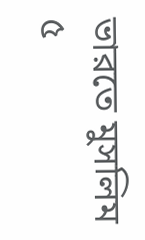ভারতে মুসলিম
৫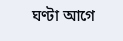ঘণ্টা আগে